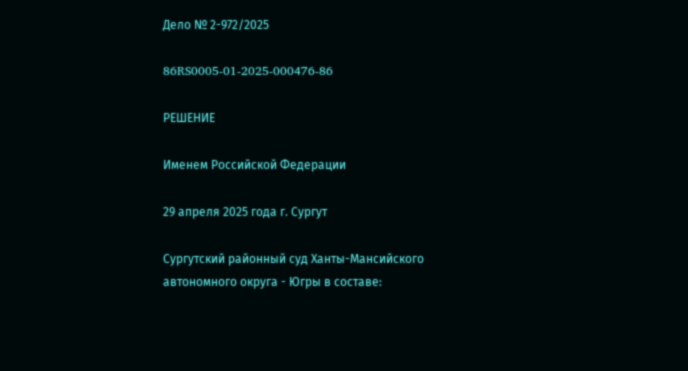Дело № 2-972/2025

86RS0005-01-2025-000476-86

РЕШЕНИЕ

Именем Российской Федерации

29 апреля 2025 года г. Сургут

Сургутский районный суд Ханты-Мансийского автономного округа - Югры в составе: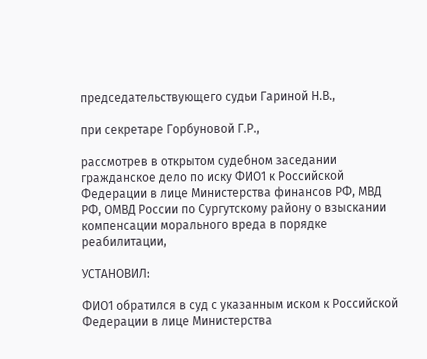председательствующего судьи Гариной Н.В.,

при секретаре Горбуновой Г.Р.,

рассмотрев в открытом судебном заседании гражданское дело по иску ФИО1 к Российской Федерации в лице Министерства финансов РФ, МВД РФ, ОМВД России по Сургутскому району о взыскании компенсации морального вреда в порядке реабилитации,

УСТАНОВИЛ:

ФИО1 обратился в суд с указанным иском к Российской Федерации в лице Министерства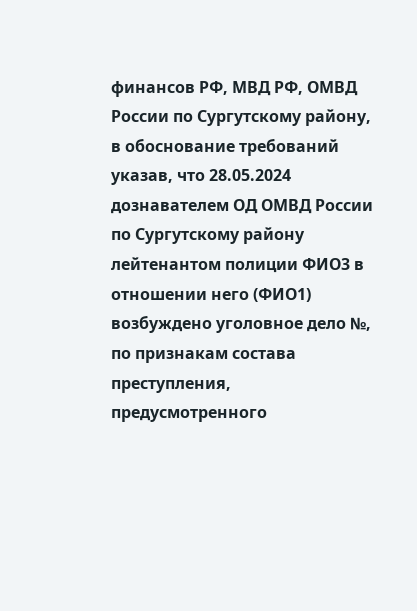финансов РФ, МВД РФ, ОМВД России по Сургутскому району, в обоснование требований указав, что 28.05.2024 дознавателем ОД ОМВД России по Сургутскому району лейтенантом полиции ФИО3 в отношении него (ФИО1) возбуждено уголовное дело №, по признакам состава преступления, предусмотренного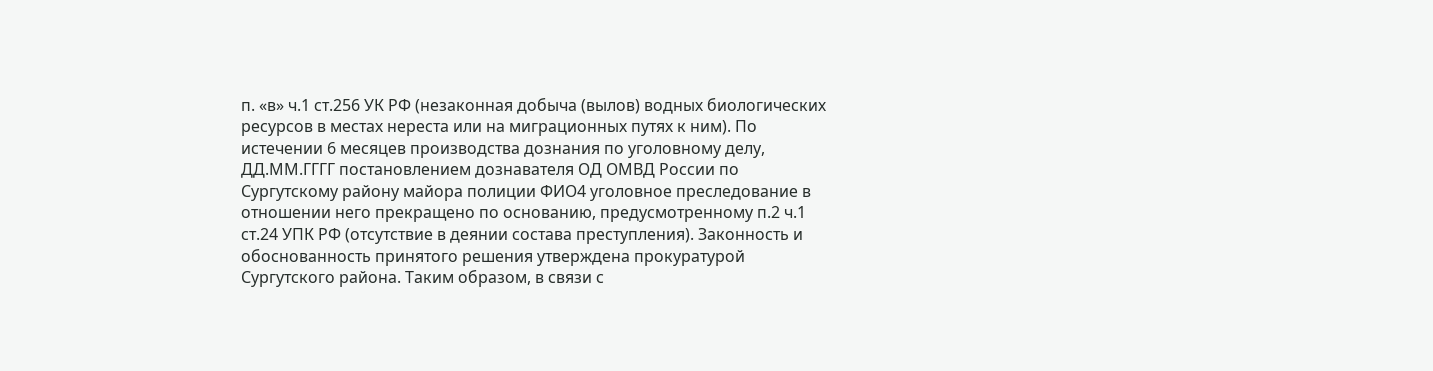п. «в» ч.1 ст.256 УК РФ (незаконная добыча (вылов) водных биологических ресурсов в местах нереста или на миграционных путях к ним). По истечении 6 месяцев производства дознания по уголовному делу, ДД.ММ.ГГГГ постановлением дознавателя ОД ОМВД России по Сургутскому району майора полиции ФИО4 уголовное преследование в отношении него прекращено по основанию, предусмотренному п.2 ч.1 ст.24 УПК РФ (отсутствие в деянии состава преступления). Законность и обоснованность принятого решения утверждена прокуратурой Сургутского района. Таким образом, в связи с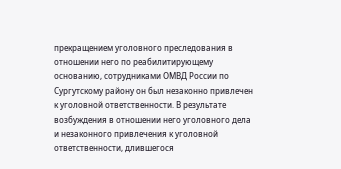прекращением уголовного преследования в отношении него по реабилитирующему основанию, сотрудниками ОМВД России по Сургутскому району он был незаконно привлечен к уголовной ответственности. В результате возбуждения в отношении него уголовного дела и незаконного привлечения к уголовной ответственности, длившегося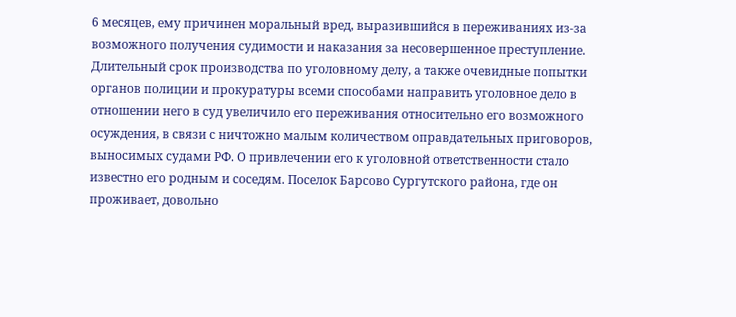6 месяцев, ему причинен моральный вред, выразившийся в переживаниях из-за возможного получения судимости и наказания за несовершенное преступление. Длительный срок производства по уголовному делу, а также очевидные попытки органов полиции и прокуратуры всеми способами направить уголовное дело в отношении него в суд увеличило его переживания относительно его возможного осуждения, в связи с ничтожно малым количеством оправдательных приговоров, выносимых судами РФ. О привлечении его к уголовной ответственности стало известно его родным и соседям. Поселок Барсово Сургутского района, где он проживает, довольно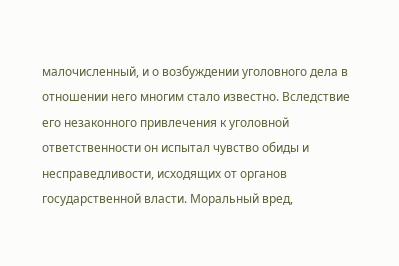малочисленный, и о возбуждении уголовного дела в отношении него многим стало известно. Вследствие его незаконного привлечения к уголовной ответственности он испытал чувство обиды и несправедливости, исходящих от органов государственной власти. Моральный вред,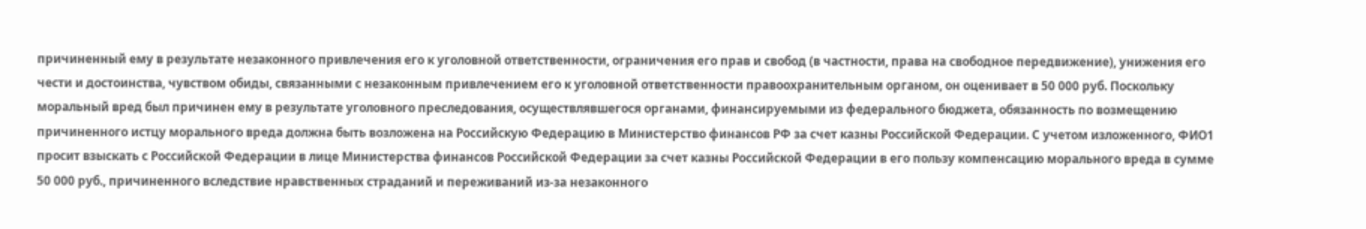причиненный ему в результате незаконного привлечения его к уголовной ответственности, ограничения его прав и свобод (в частности, права на свободное передвижение), унижения его чести и достоинства, чувством обиды, связанными с незаконным привлечением его к уголовной ответственности правоохранительным органом, он оценивает в 50 000 руб. Поскольку моральный вред был причинен ему в результате уголовного преследования, осуществлявшегося органами, финансируемыми из федерального бюджета, обязанность по возмещению причиненного истцу морального вреда должна быть возложена на Российскую Федерацию в Министерство финансов РФ за счет казны Российской Федерации. С учетом изложенного, ФИО1 просит взыскать с Российской Федерации в лице Министерства финансов Российской Федерации за счет казны Российской Федерации в его пользу компенсацию морального вреда в сумме 50 000 руб., причиненного вследствие нравственных страданий и переживаний из-за незаконного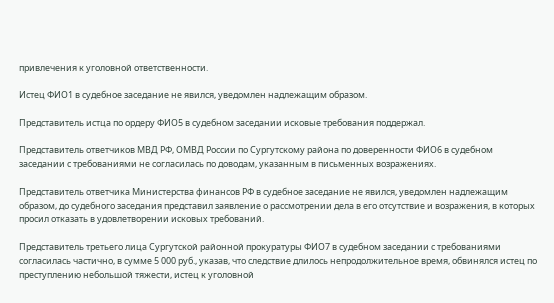привлечения к уголовной ответственности.

Истец ФИО1 в судебное заседание не явился, уведомлен надлежащим образом.

Представитель истца по ордеру ФИО5 в судебном заседании исковые требования поддержал.

Представитель ответчиков МВД РФ, ОМВД России по Сургутскому района по доверенности ФИО6 в судебном заседании с требованиями не согласилась по доводам, указанным в письменных возражениях.

Представитель ответчика Министерства финансов РФ в судебное заседание не явился, уведомлен надлежащим образом, до судебного заседания представил заявление о рассмотрении дела в его отсутствие и возражения, в которых просил отказать в удовлетворении исковых требований.

Представитель третьего лица Сургутской районной прокуратуры ФИО7 в судебном заседании с требованиями согласилась частично, в сумме 5 000 руб., указав, что следствие длилось непродолжительное время, обвинялся истец по преступлению небольшой тяжести, истец к уголовной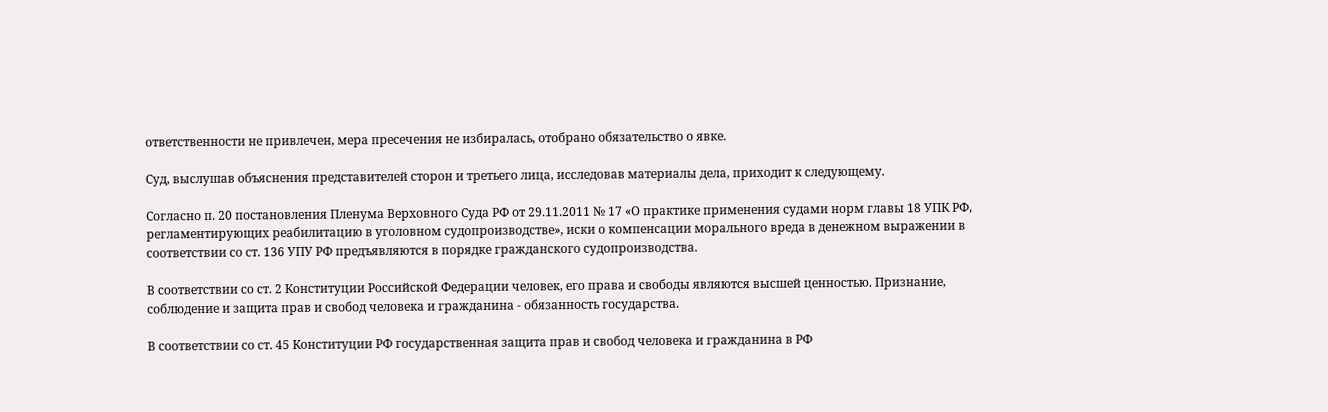ответственности не привлечен, мера пресечения не избиралась, отобрано обязательство о явке.

Суд, выслушав объяснения представителей сторон и третьего лица, исследовав материалы дела, приходит к следующему.

Согласно п. 20 постановления Пленума Верховного Суда РФ от 29.11.2011 № 17 «О практике применения судами норм главы 18 УПК РФ, регламентирующих реабилитацию в уголовном судопроизводстве», иски о компенсации морального вреда в денежном выражении в соответствии со ст. 136 УПУ РФ предъявляются в порядке гражданского судопроизводства.

В соответствии со ст. 2 Конституции Российской Федерации человек, его права и свободы являются высшей ценностью. Признание, соблюдение и защита прав и свобод человека и гражданина - обязанность государства.

В соответствии со ст. 45 Конституции РФ государственная защита прав и свобод человека и гражданина в РФ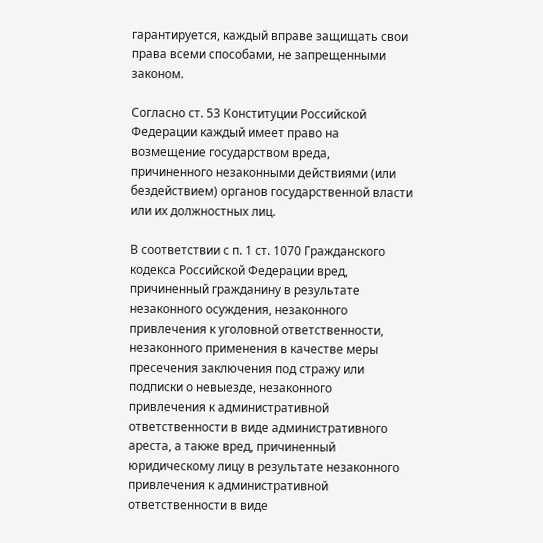гарантируется, каждый вправе защищать свои права всеми способами, не запрещенными законом.

Согласно ст. 53 Конституции Российской Федерации каждый имеет право на возмещение государством вреда, причиненного незаконными действиями (или бездействием) органов государственной власти или их должностных лиц.

В соответствии с п. 1 ст. 1070 Гражданского кодекса Российской Федерации вред, причиненный гражданину в результате незаконного осуждения, незаконного привлечения к уголовной ответственности, незаконного применения в качестве меры пресечения заключения под стражу или подписки о невыезде, незаконного привлечения к административной ответственности в виде административного ареста, а также вред, причиненный юридическому лицу в результате незаконного привлечения к административной ответственности в виде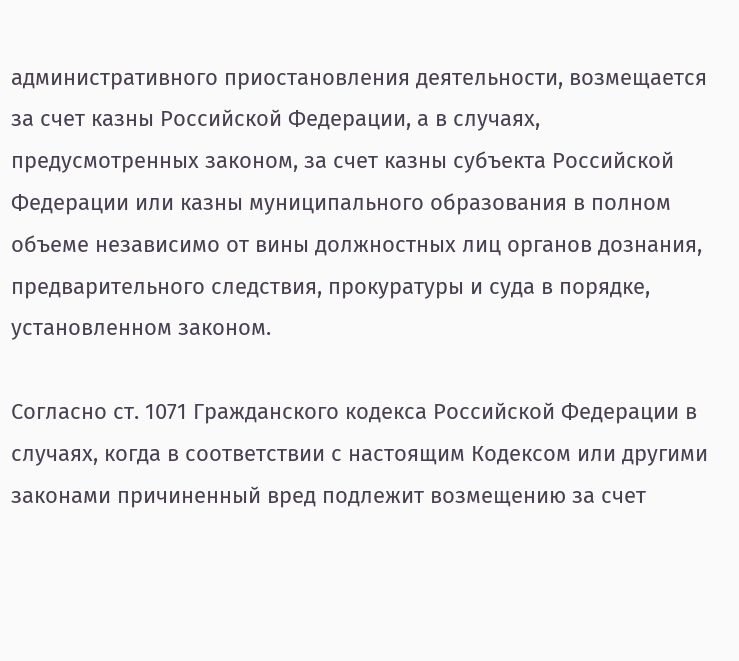административного приостановления деятельности, возмещается за счет казны Российской Федерации, а в случаях, предусмотренных законом, за счет казны субъекта Российской Федерации или казны муниципального образования в полном объеме независимо от вины должностных лиц органов дознания, предварительного следствия, прокуратуры и суда в порядке, установленном законом.

Согласно ст. 1071 Гражданского кодекса Российской Федерации в случаях, когда в соответствии с настоящим Кодексом или другими законами причиненный вред подлежит возмещению за счет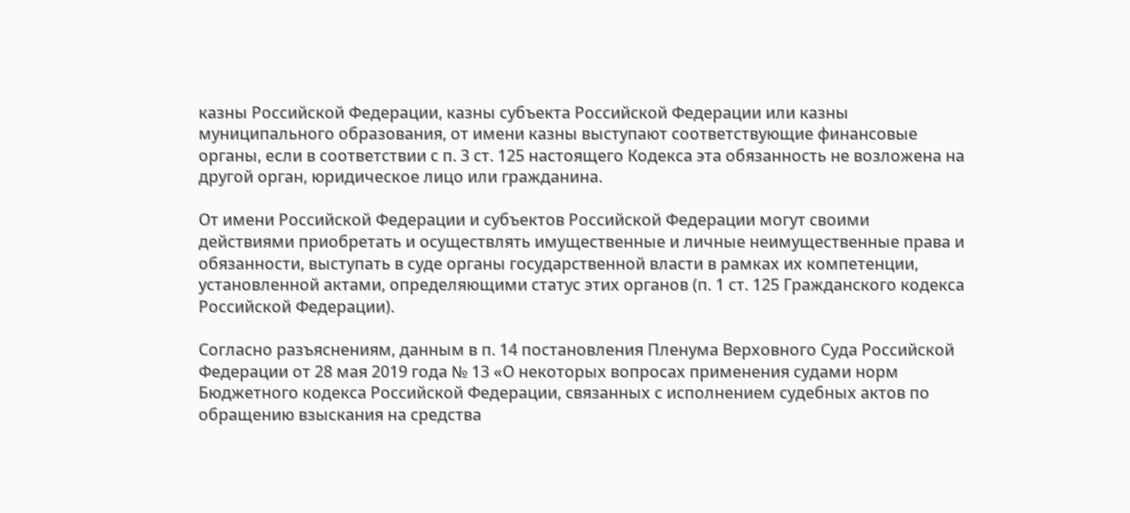казны Российской Федерации, казны субъекта Российской Федерации или казны муниципального образования, от имени казны выступают соответствующие финансовые органы, если в соответствии с п. 3 ст. 125 настоящего Кодекса эта обязанность не возложена на другой орган, юридическое лицо или гражданина.

От имени Российской Федерации и субъектов Российской Федерации могут своими действиями приобретать и осуществлять имущественные и личные неимущественные права и обязанности, выступать в суде органы государственной власти в рамках их компетенции, установленной актами, определяющими статус этих органов (п. 1 ст. 125 Гражданского кодекса Российской Федерации).

Согласно разъяснениям, данным в п. 14 постановления Пленума Верховного Суда Российской Федерации от 28 мая 2019 года № 13 «О некоторых вопросах применения судами норм Бюджетного кодекса Российской Федерации, связанных с исполнением судебных актов по обращению взыскания на средства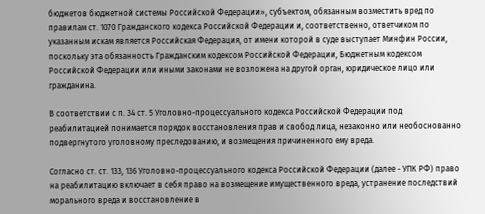бюджетов бюджетной системы Российской Федерации», субъектом, обязанным возместить вред по правилам ст. 1070 Гражданского кодекса Российской Федерации и, соответственно, ответчиком по указанным искам является Российская Федерация, от имени которой в суде выступает Минфин России, поскольку эта обязанность Гражданским кодексом Российской Федерации, Бюджетным кодексом Российской Федерации или иными законами не возложена на другой орган, юридическое лицо или гражданина.

В соответствии с п. 34 ст. 5 Уголовно-процессуального кодекса Российской Федерации под реабилитацией понимается порядок восстановления прав и свобод лица, незаконно или необоснованно подвергнутого уголовному преследованию, и возмещения причиненного ему вреда.

Согласно ст. ст. 133, 136 Уголовно-процессуального кодекса Российской Федерации (далее - УПК РФ) право на реабилитацию включает в себя право на возмещение имущественного вреда, устранение последствий морального вреда и восстановление в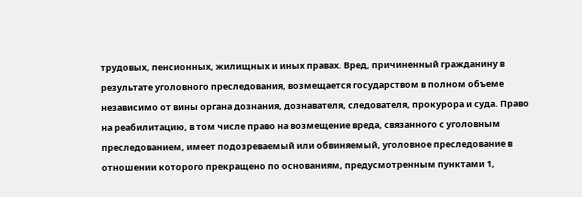трудовых, пенсионных, жилищных и иных правах. Вред, причиненный гражданину в результате уголовного преследования, возмещается государством в полном объеме независимо от вины органа дознания, дознавателя, следователя, прокурора и суда. Право на реабилитацию, в том числе право на возмещение вреда, связанного с уголовным преследованием, имеет подозреваемый или обвиняемый, уголовное преследование в отношении которого прекращено по основаниям, предусмотренным пунктами 1,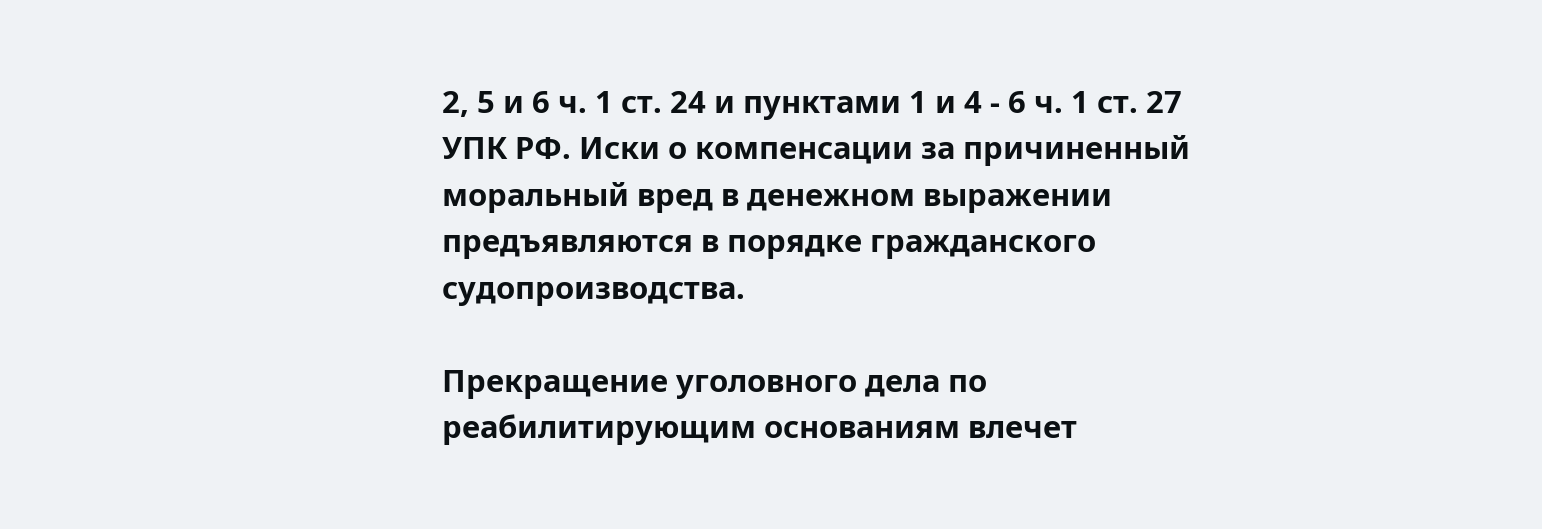2, 5 и 6 ч. 1 ст. 24 и пунктами 1 и 4 - 6 ч. 1 ст. 27 УПК РФ. Иски о компенсации за причиненный моральный вред в денежном выражении предъявляются в порядке гражданского судопроизводства.

Прекращение уголовного дела по реабилитирующим основаниям влечет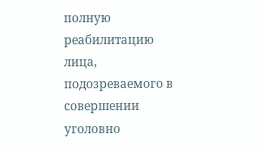полную реабилитацию лица, подозреваемого в совершении уголовно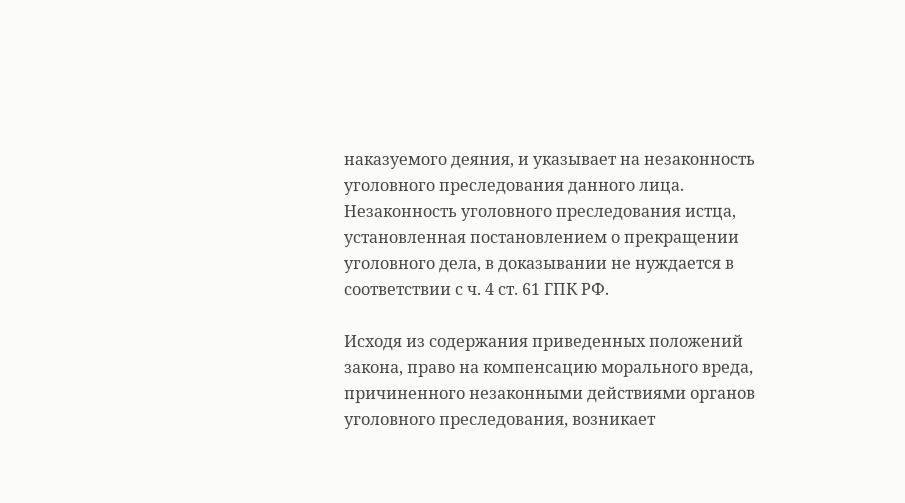наказуемого деяния, и указывает на незаконность уголовного преследования данного лица. Незаконность уголовного преследования истца, установленная постановлением о прекращении уголовного дела, в доказывании не нуждается в соответствии с ч. 4 ст. 61 ГПК РФ.

Исходя из содержания приведенных положений закона, право на компенсацию морального вреда, причиненного незаконными действиями органов уголовного преследования, возникает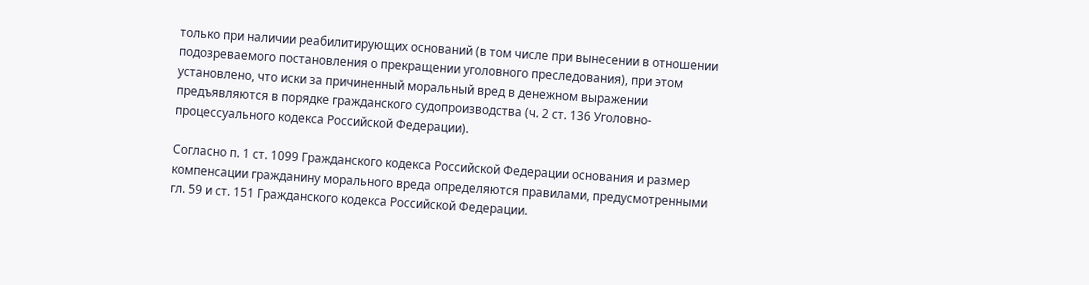только при наличии реабилитирующих оснований (в том числе при вынесении в отношении подозреваемого постановления о прекращении уголовного преследования), при этом установлено, что иски за причиненный моральный вред в денежном выражении предъявляются в порядке гражданского судопроизводства (ч. 2 ст. 136 Уголовно-процессуального кодекса Российской Федерации).

Согласно п. 1 ст. 1099 Гражданского кодекса Российской Федерации основания и размер компенсации гражданину морального вреда определяются правилами, предусмотренными гл. 59 и ст. 151 Гражданского кодекса Российской Федерации.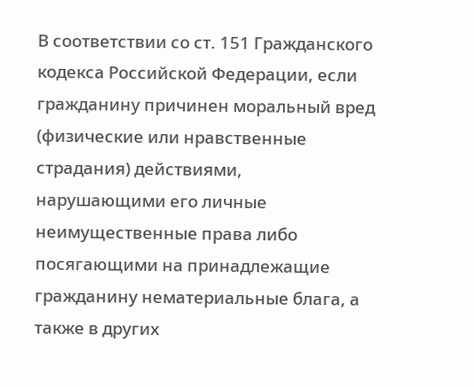В соответствии со ст. 151 Гражданского кодекса Российской Федерации, если гражданину причинен моральный вред (физические или нравственные страдания) действиями, нарушающими его личные неимущественные права либо посягающими на принадлежащие гражданину нематериальные блага, а также в других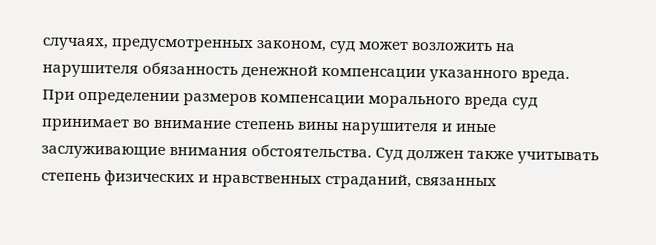случаях, предусмотренных законом, суд может возложить на нарушителя обязанность денежной компенсации указанного вреда. При определении размеров компенсации морального вреда суд принимает во внимание степень вины нарушителя и иные заслуживающие внимания обстоятельства. Суд должен также учитывать степень физических и нравственных страданий, связанных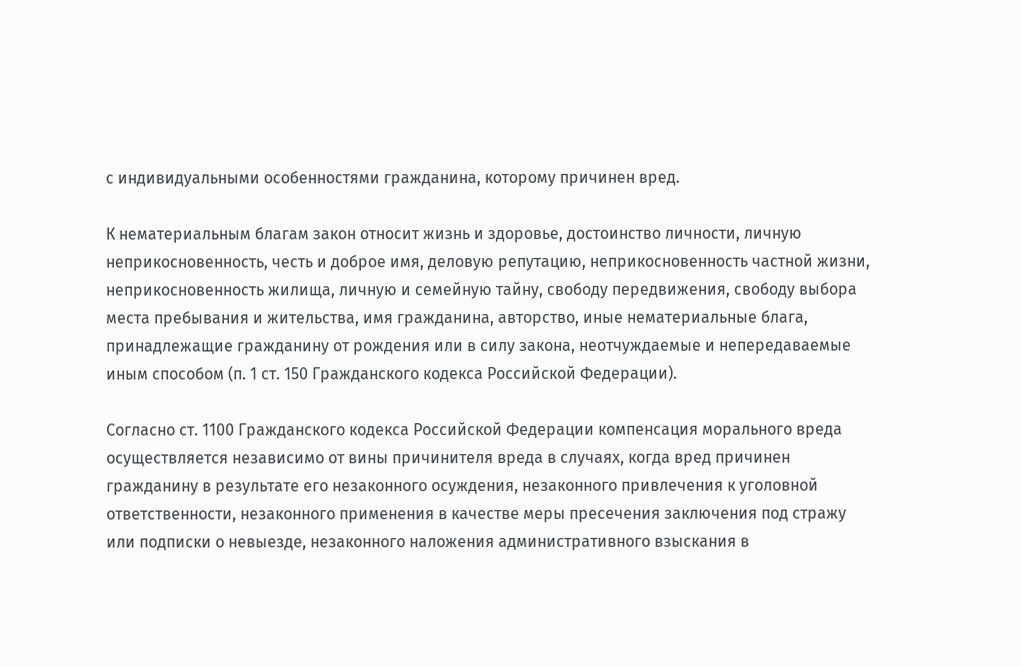с индивидуальными особенностями гражданина, которому причинен вред.

К нематериальным благам закон относит жизнь и здоровье, достоинство личности, личную неприкосновенность, честь и доброе имя, деловую репутацию, неприкосновенность частной жизни, неприкосновенность жилища, личную и семейную тайну, свободу передвижения, свободу выбора места пребывания и жительства, имя гражданина, авторство, иные нематериальные блага, принадлежащие гражданину от рождения или в силу закона, неотчуждаемые и непередаваемые иным способом (п. 1 ст. 150 Гражданского кодекса Российской Федерации).

Согласно ст. 1100 Гражданского кодекса Российской Федерации компенсация морального вреда осуществляется независимо от вины причинителя вреда в случаях, когда вред причинен гражданину в результате его незаконного осуждения, незаконного привлечения к уголовной ответственности, незаконного применения в качестве меры пресечения заключения под стражу или подписки о невыезде, незаконного наложения административного взыскания в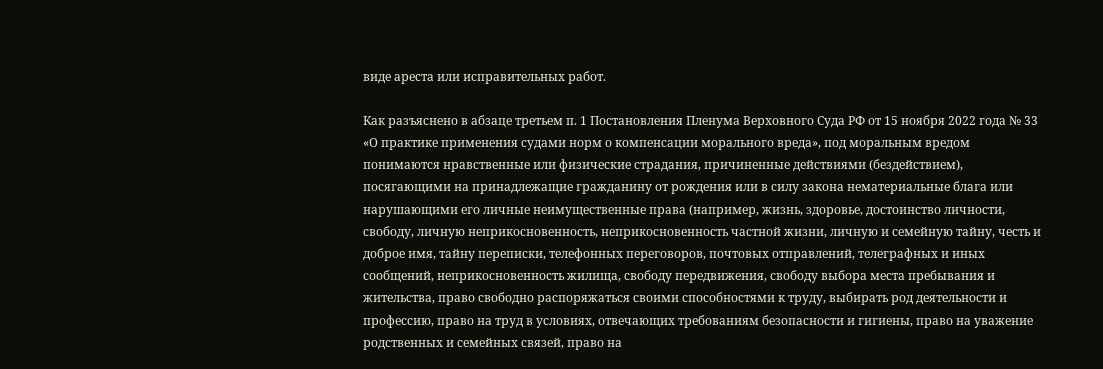виде ареста или исправительных работ.

Как разъяснено в абзаце третьем п. 1 Постановления Пленума Верховного Суда РФ от 15 ноября 2022 года № 33 «О практике применения судами норм о компенсации морального вреда», под моральным вредом понимаются нравственные или физические страдания, причиненные действиями (бездействием), посягающими на принадлежащие гражданину от рождения или в силу закона нематериальные блага или нарушающими его личные неимущественные права (например, жизнь, здоровье, достоинство личности, свободу, личную неприкосновенность, неприкосновенность частной жизни, личную и семейную тайну, честь и доброе имя, тайну переписки, телефонных переговоров, почтовых отправлений, телеграфных и иных сообщений, неприкосновенность жилища, свободу передвижения, свободу выбора места пребывания и жительства, право свободно распоряжаться своими способностями к труду, выбирать род деятельности и профессию, право на труд в условиях, отвечающих требованиям безопасности и гигиены, право на уважение родственных и семейных связей, право на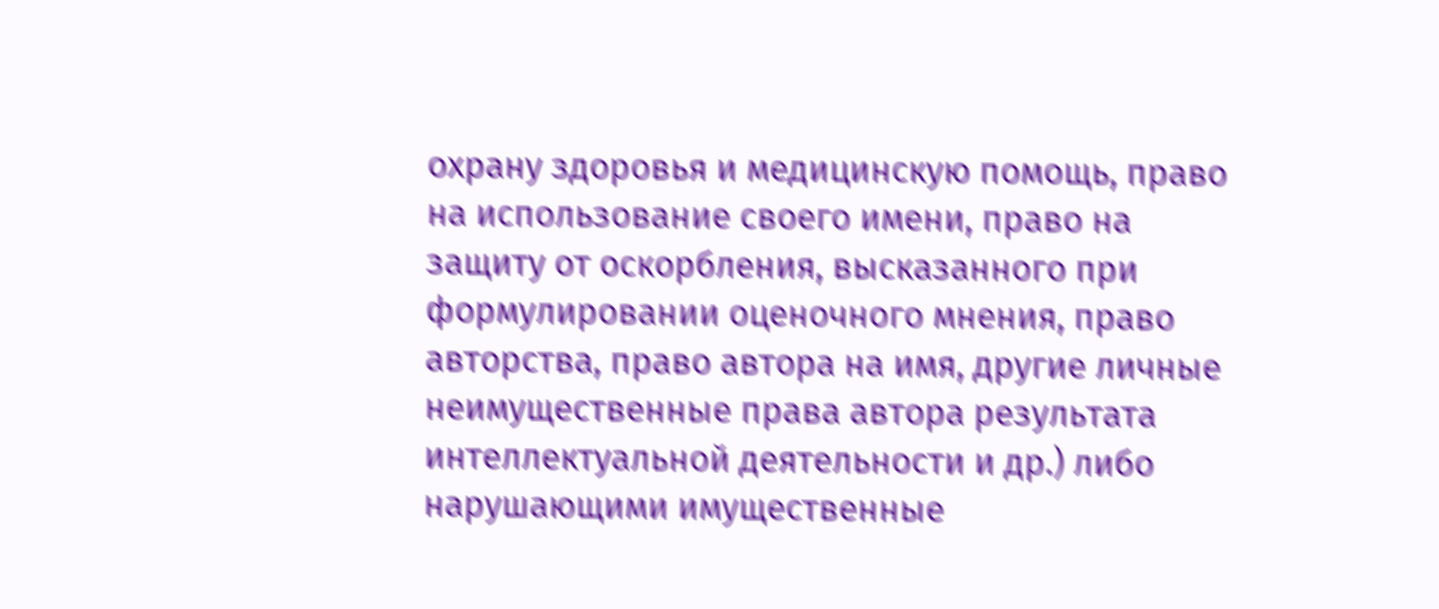охрану здоровья и медицинскую помощь, право на использование своего имени, право на защиту от оскорбления, высказанного при формулировании оценочного мнения, право авторства, право автора на имя, другие личные неимущественные права автора результата интеллектуальной деятельности и др.) либо нарушающими имущественные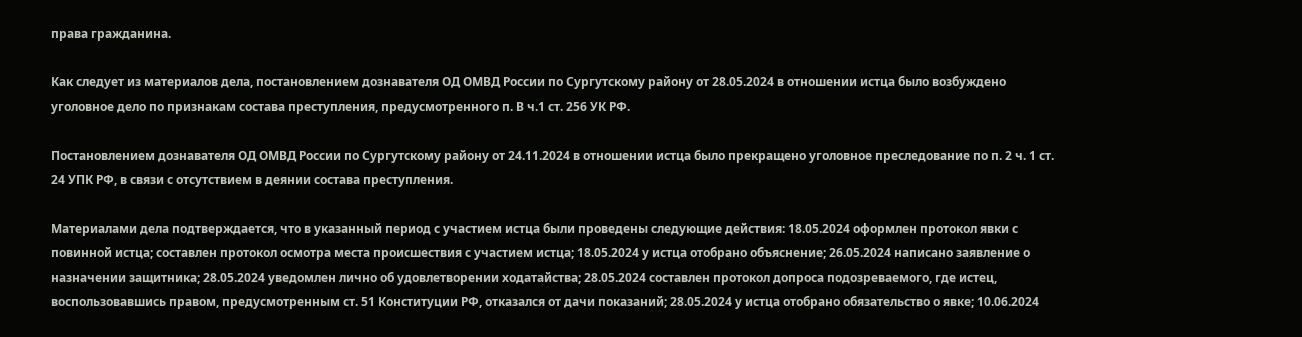права гражданина.

Как следует из материалов дела, постановлением дознавателя ОД ОМВД России по Сургутскому району от 28.05.2024 в отношении истца было возбуждено уголовное дело по признакам состава преступления, предусмотренного п. В ч.1 ст. 256 УК РФ.

Постановлением дознавателя ОД ОМВД России по Сургутскому району от 24.11.2024 в отношении истца было прекращено уголовное преследование по п. 2 ч. 1 ст. 24 УПК РФ, в связи с отсутствием в деянии состава преступления.

Материалами дела подтверждается, что в указанный период с участием истца были проведены следующие действия: 18.05.2024 оформлен протокол явки с повинной истца; составлен протокол осмотра места происшествия с участием истца; 18.05.2024 у истца отобрано объяснение; 26.05.2024 написано заявление о назначении защитника; 28.05.2024 уведомлен лично об удовлетворении ходатайства; 28.05.2024 составлен протокол допроса подозреваемого, где истец, воспользовавшись правом, предусмотренным ст. 51 Конституции РФ, отказался от дачи показаний; 28.05.2024 у истца отобрано обязательство о явке; 10.06.2024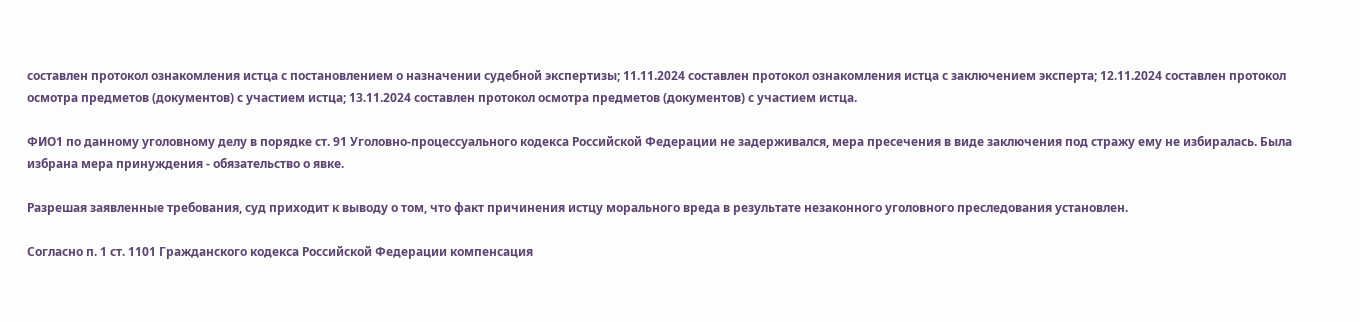составлен протокол ознакомления истца с постановлением о назначении судебной экспертизы; 11.11.2024 составлен протокол ознакомления истца с заключением эксперта; 12.11.2024 составлен протокол осмотра предметов (документов) с участием истца; 13.11.2024 составлен протокол осмотра предметов (документов) с участием истца.

ФИО1 по данному уголовному делу в порядке ст. 91 Уголовно-процессуального кодекса Российской Федерации не задерживался, мера пресечения в виде заключения под стражу ему не избиралась. Была избрана мера принуждения - обязательство о явке.

Разрешая заявленные требования, суд приходит к выводу о том, что факт причинения истцу морального вреда в результате незаконного уголовного преследования установлен.

Согласно п. 1 ст. 1101 Гражданского кодекса Российской Федерации компенсация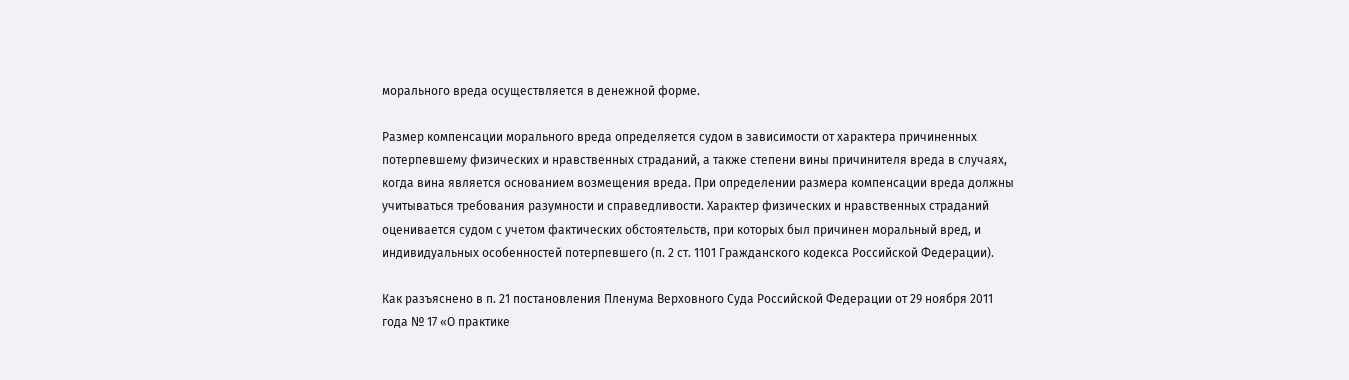морального вреда осуществляется в денежной форме.

Размер компенсации морального вреда определяется судом в зависимости от характера причиненных потерпевшему физических и нравственных страданий, а также степени вины причинителя вреда в случаях, когда вина является основанием возмещения вреда. При определении размера компенсации вреда должны учитываться требования разумности и справедливости. Характер физических и нравственных страданий оценивается судом с учетом фактических обстоятельств, при которых был причинен моральный вред, и индивидуальных особенностей потерпевшего (п. 2 ст. 1101 Гражданского кодекса Российской Федерации).

Как разъяснено в п. 21 постановления Пленума Верховного Суда Российской Федерации от 29 ноября 2011 года № 17 «О практике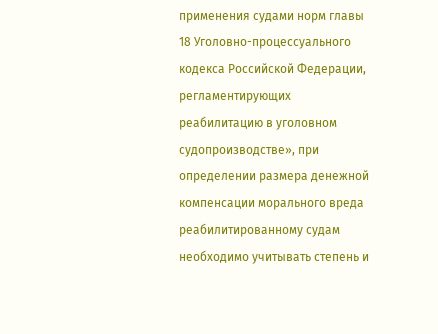применения судами норм главы 18 Уголовно-процессуального кодекса Российской Федерации, регламентирующих реабилитацию в уголовном судопроизводстве», при определении размера денежной компенсации морального вреда реабилитированному судам необходимо учитывать степень и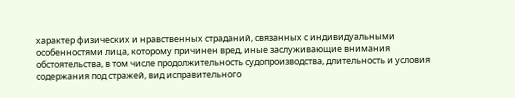характер физических и нравственных страданий, связанных с индивидуальными особенностями лица, которому причинен вред, иные заслуживающие внимания обстоятельства, в том числе продолжительность судопроизводства, длительность и условия содержания под стражей, вид исправительного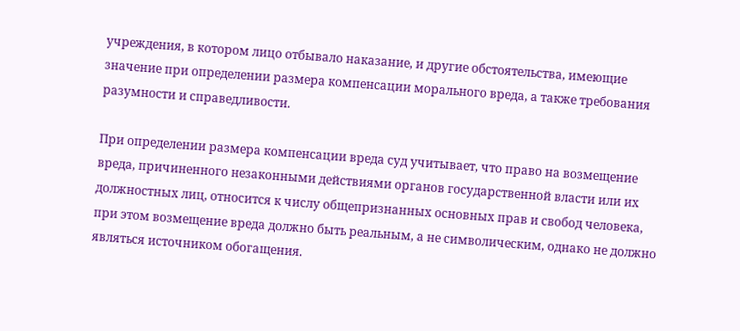учреждения, в котором лицо отбывало наказание, и другие обстоятельства, имеющие значение при определении размера компенсации морального вреда, а также требования разумности и справедливости.

При определении размера компенсации вреда суд учитывает, что право на возмещение вреда, причиненного незаконными действиями органов государственной власти или их должностных лиц, относится к числу общепризнанных основных прав и свобод человека, при этом возмещение вреда должно быть реальным, а не символическим, однако не должно являться источником обогащения.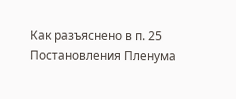Как разъяснено в п. 25 Постановления Пленума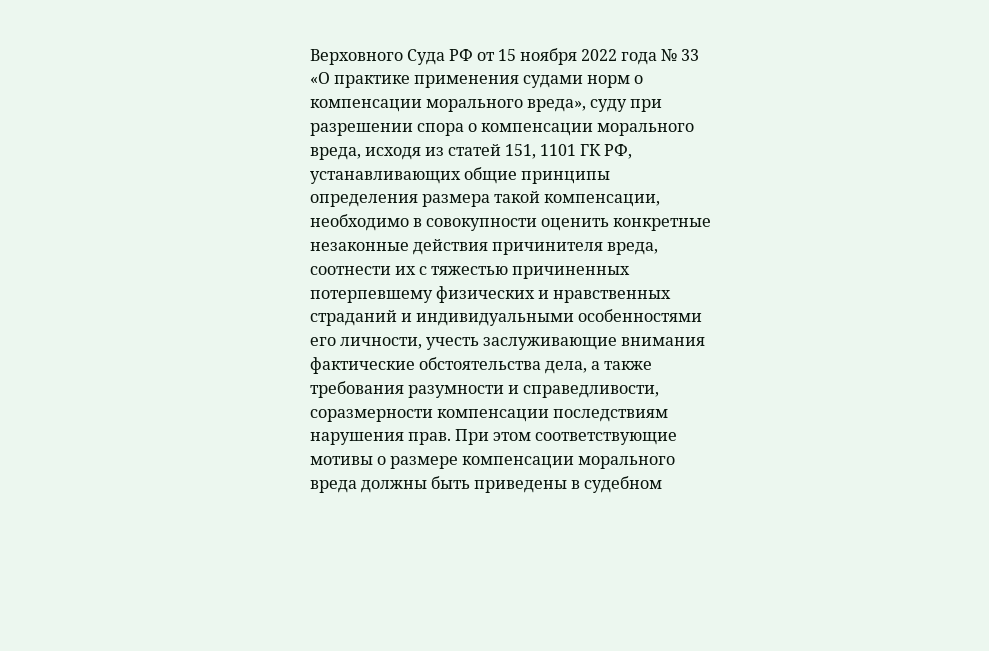Верховного Суда РФ от 15 ноября 2022 года № 33 «О практике применения судами норм о компенсации морального вреда», суду при разрешении спора о компенсации морального вреда, исходя из статей 151, 1101 ГК РФ, устанавливающих общие принципы определения размера такой компенсации, необходимо в совокупности оценить конкретные незаконные действия причинителя вреда, соотнести их с тяжестью причиненных потерпевшему физических и нравственных страданий и индивидуальными особенностями его личности, учесть заслуживающие внимания фактические обстоятельства дела, а также требования разумности и справедливости, соразмерности компенсации последствиям нарушения прав. При этом соответствующие мотивы о размере компенсации морального вреда должны быть приведены в судебном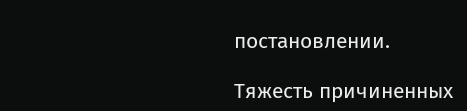постановлении.

Тяжесть причиненных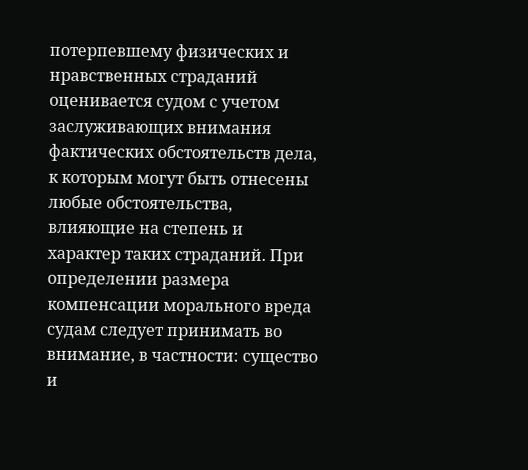потерпевшему физических и нравственных страданий оценивается судом с учетом заслуживающих внимания фактических обстоятельств дела, к которым могут быть отнесены любые обстоятельства, влияющие на степень и характер таких страданий. При определении размера компенсации морального вреда судам следует принимать во внимание, в частности: существо и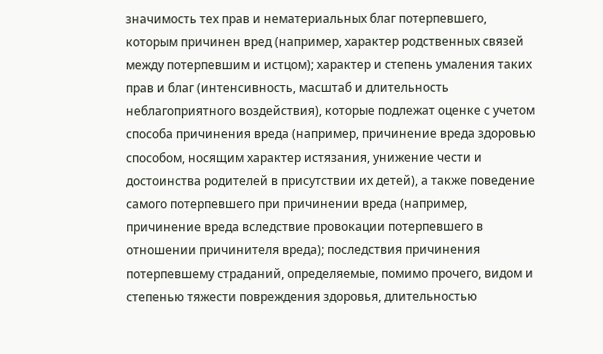значимость тех прав и нематериальных благ потерпевшего, которым причинен вред (например, характер родственных связей между потерпевшим и истцом); характер и степень умаления таких прав и благ (интенсивность, масштаб и длительность неблагоприятного воздействия), которые подлежат оценке с учетом способа причинения вреда (например, причинение вреда здоровью способом, носящим характер истязания, унижение чести и достоинства родителей в присутствии их детей), а также поведение самого потерпевшего при причинении вреда (например, причинение вреда вследствие провокации потерпевшего в отношении причинителя вреда); последствия причинения потерпевшему страданий, определяемые, помимо прочего, видом и степенью тяжести повреждения здоровья, длительностью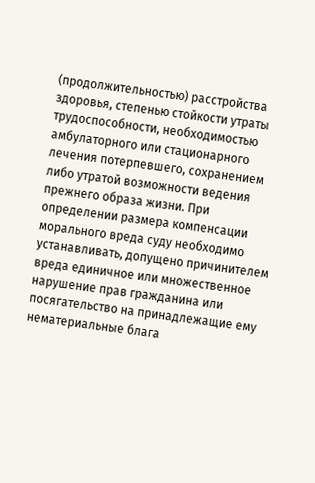(продолжительностью) расстройства здоровья, степенью стойкости утраты трудоспособности, необходимостью амбулаторного или стационарного лечения потерпевшего, сохранением либо утратой возможности ведения прежнего образа жизни. При определении размера компенсации морального вреда суду необходимо устанавливать, допущено причинителем вреда единичное или множественное нарушение прав гражданина или посягательство на принадлежащие ему нематериальные блага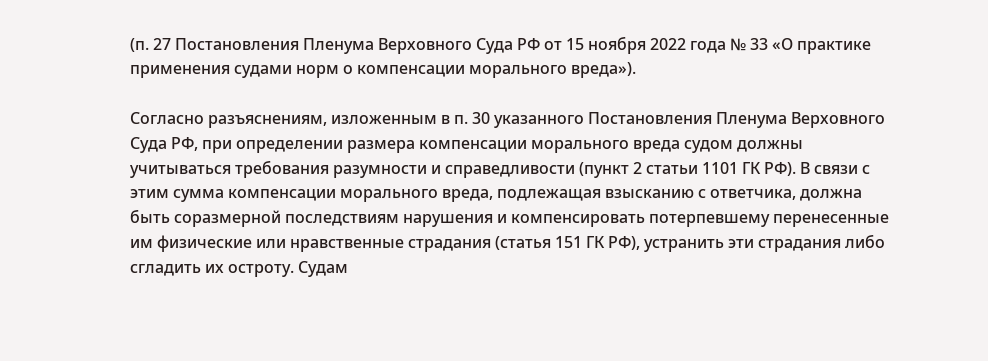(п. 27 Постановления Пленума Верховного Суда РФ от 15 ноября 2022 года № 33 «О практике применения судами норм о компенсации морального вреда»).

Согласно разъяснениям, изложенным в п. 30 указанного Постановления Пленума Верховного Суда РФ, при определении размера компенсации морального вреда судом должны учитываться требования разумности и справедливости (пункт 2 статьи 1101 ГК РФ). В связи с этим сумма компенсации морального вреда, подлежащая взысканию с ответчика, должна быть соразмерной последствиям нарушения и компенсировать потерпевшему перенесенные им физические или нравственные страдания (статья 151 ГК РФ), устранить эти страдания либо сгладить их остроту. Судам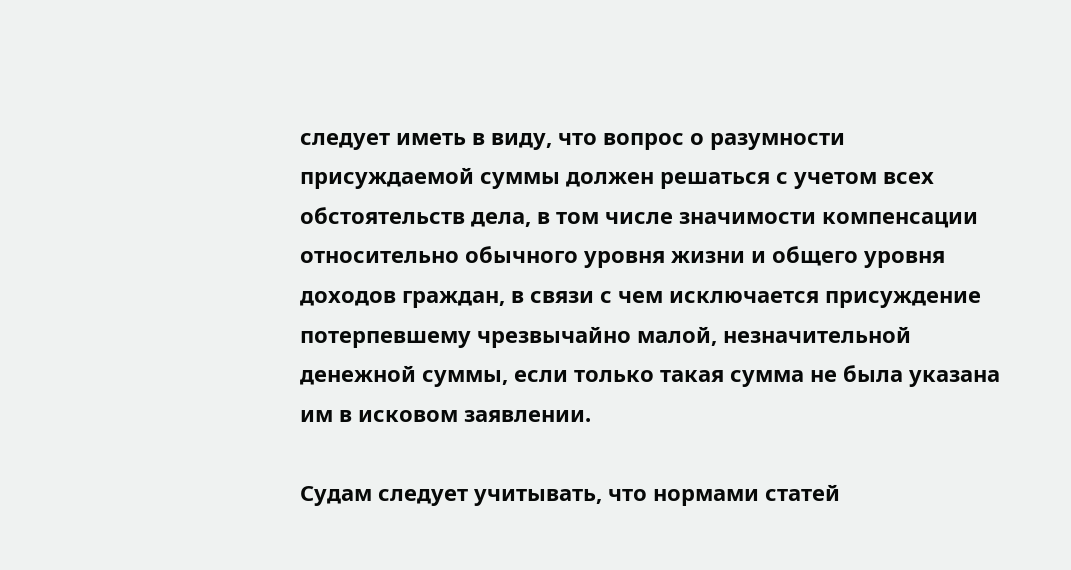следует иметь в виду, что вопрос о разумности присуждаемой суммы должен решаться с учетом всех обстоятельств дела, в том числе значимости компенсации относительно обычного уровня жизни и общего уровня доходов граждан, в связи с чем исключается присуждение потерпевшему чрезвычайно малой, незначительной денежной суммы, если только такая сумма не была указана им в исковом заявлении.

Судам следует учитывать, что нормами статей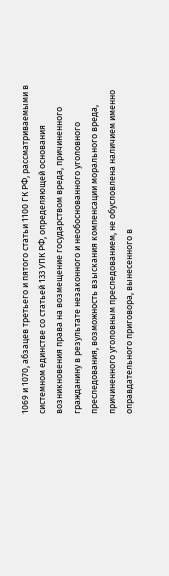1069 и 1070, абзацев третьего и пятого статьи 1100 ГК РФ, рассматриваемыми в системном единстве со статьей 133 УПК РФ, определяющей основания возникновения права на возмещение государством вреда, причиненного гражданину в результате незаконного и необоснованного уголовного преследования, возможность взыскания компенсации морального вреда, причиненного уголовным преследованием, не обусловлена наличием именно оправдательного приговора, вынесенного в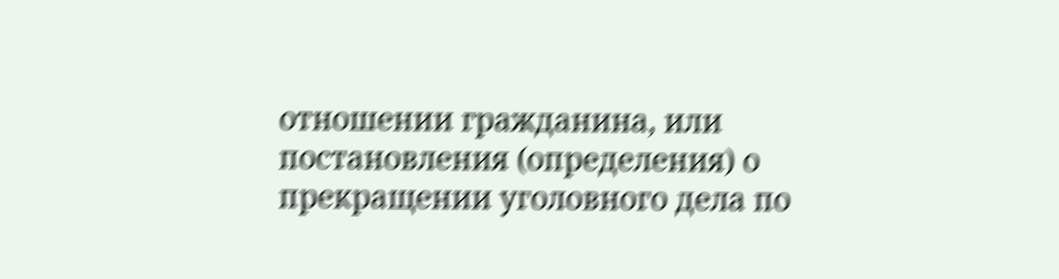отношении гражданина, или постановления (определения) о прекращении уголовного дела по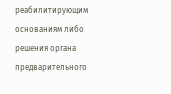реабилитирующим основаниям либо решения органа предварительного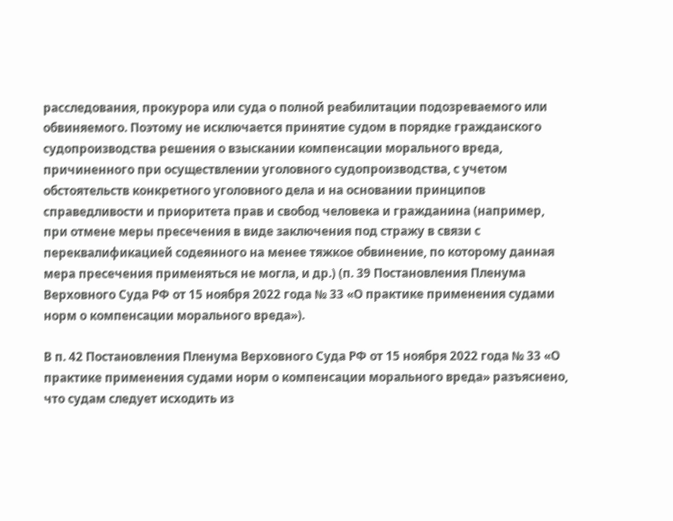расследования, прокурора или суда о полной реабилитации подозреваемого или обвиняемого. Поэтому не исключается принятие судом в порядке гражданского судопроизводства решения о взыскании компенсации морального вреда, причиненного при осуществлении уголовного судопроизводства, с учетом обстоятельств конкретного уголовного дела и на основании принципов справедливости и приоритета прав и свобод человека и гражданина (например, при отмене меры пресечения в виде заключения под стражу в связи с переквалификацией содеянного на менее тяжкое обвинение, по которому данная мера пресечения применяться не могла, и др.) (п. 39 Постановления Пленума Верховного Суда РФ от 15 ноября 2022 года № 33 «О практике применения судами норм о компенсации морального вреда»).

В п. 42 Постановления Пленума Верховного Суда РФ от 15 ноября 2022 года № 33 «О практике применения судами норм о компенсации морального вреда» разъяснено, что судам следует исходить из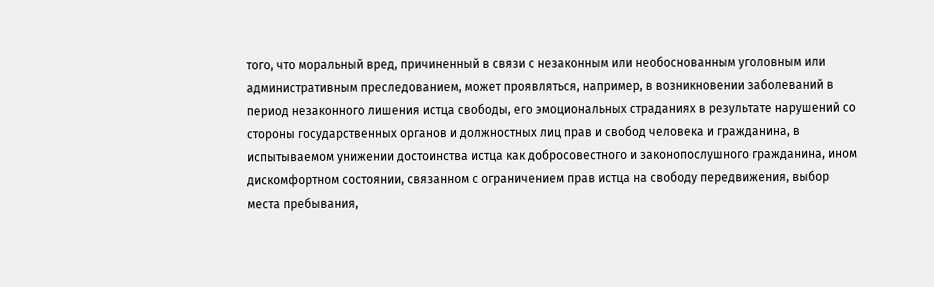того, что моральный вред, причиненный в связи с незаконным или необоснованным уголовным или административным преследованием, может проявляться, например, в возникновении заболеваний в период незаконного лишения истца свободы, его эмоциональных страданиях в результате нарушений со стороны государственных органов и должностных лиц прав и свобод человека и гражданина, в испытываемом унижении достоинства истца как добросовестного и законопослушного гражданина, ином дискомфортном состоянии, связанном с ограничением прав истца на свободу передвижения, выбор места пребывания,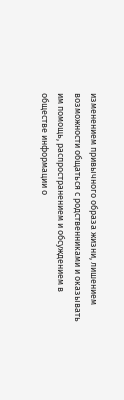изменением привычного образа жизни, лишением возможности общаться с родственниками и оказывать им помощь, распространением и обсуждением в обществе информации о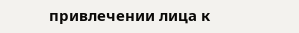привлечении лица к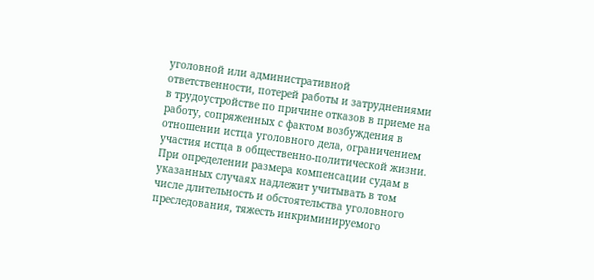уголовной или административной ответственности, потерей работы и затруднениями в трудоустройстве по причине отказов в приеме на работу, сопряженных с фактом возбуждения в отношении истца уголовного дела, ограничением участия истца в общественно-политической жизни. При определении размера компенсации судам в указанных случаях надлежит учитывать в том числе длительность и обстоятельства уголовного преследования, тяжесть инкриминируемого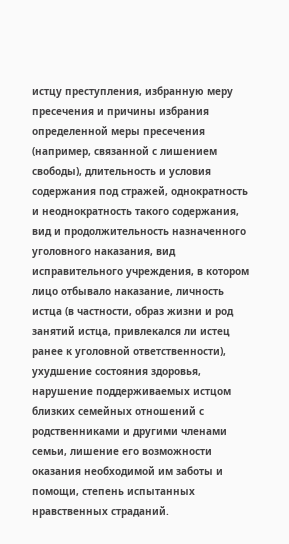истцу преступления, избранную меру пресечения и причины избрания определенной меры пресечения (например, связанной с лишением свободы), длительность и условия содержания под стражей, однократность и неоднократность такого содержания, вид и продолжительность назначенного уголовного наказания, вид исправительного учреждения, в котором лицо отбывало наказание, личность истца (в частности, образ жизни и род занятий истца, привлекался ли истец ранее к уголовной ответственности), ухудшение состояния здоровья, нарушение поддерживаемых истцом близких семейных отношений с родственниками и другими членами семьи, лишение его возможности оказания необходимой им заботы и помощи, степень испытанных нравственных страданий.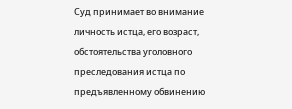Суд принимает во внимание личность истца, его возраст, обстоятельства уголовного преследования истца по предъявленному обвинению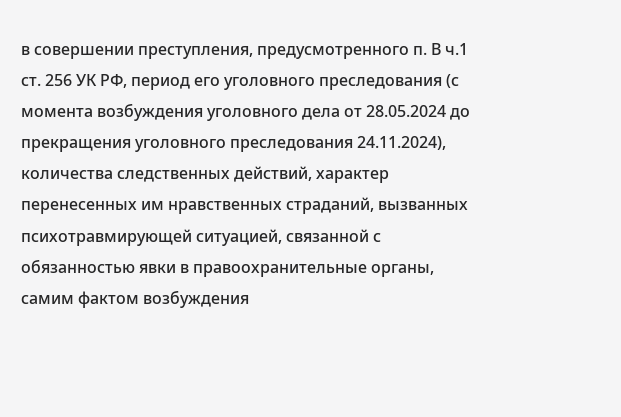в совершении преступления, предусмотренного п. В ч.1 ст. 256 УК РФ, период его уголовного преследования (с момента возбуждения уголовного дела от 28.05.2024 до прекращения уголовного преследования 24.11.2024), количества следственных действий, характер перенесенных им нравственных страданий, вызванных психотравмирующей ситуацией, связанной с обязанностью явки в правоохранительные органы, самим фактом возбуждения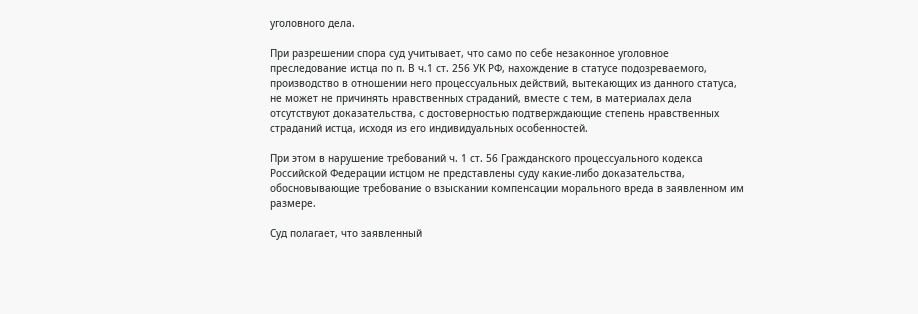уголовного дела.

При разрешении спора суд учитывает, что само по себе незаконное уголовное преследование истца по п. В ч.1 ст. 256 УК РФ, нахождение в статусе подозреваемого, производство в отношении него процессуальных действий, вытекающих из данного статуса, не может не причинять нравственных страданий, вместе с тем, в материалах дела отсутствуют доказательства, с достоверностью подтверждающие степень нравственных страданий истца, исходя из его индивидуальных особенностей.

При этом в нарушение требований ч. 1 ст. 56 Гражданского процессуального кодекса Российской Федерации истцом не представлены суду какие-либо доказательства, обосновывающие требование о взыскании компенсации морального вреда в заявленном им размере.

Суд полагает, что заявленный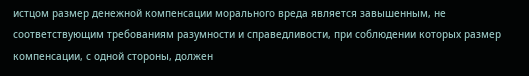истцом размер денежной компенсации морального вреда является завышенным, не соответствующим требованиям разумности и справедливости, при соблюдении которых размер компенсации, с одной стороны, должен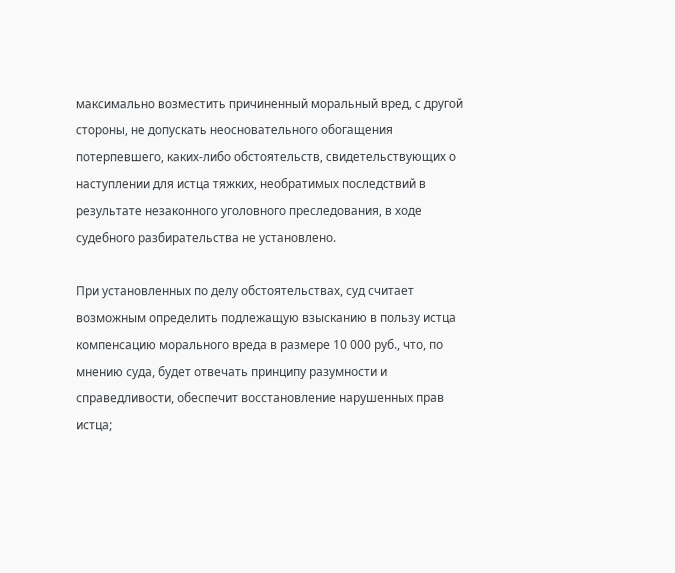максимально возместить причиненный моральный вред, с другой стороны, не допускать неосновательного обогащения потерпевшего, каких-либо обстоятельств, свидетельствующих о наступлении для истца тяжких, необратимых последствий в результате незаконного уголовного преследования, в ходе судебного разбирательства не установлено.

При установленных по делу обстоятельствах, суд считает возможным определить подлежащую взысканию в пользу истца компенсацию морального вреда в размере 10 000 руб., что, по мнению суда, будет отвечать принципу разумности и справедливости, обеспечит восстановление нарушенных прав истца;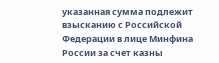указанная сумма подлежит взысканию с Российской Федерации в лице Минфина России за счет казны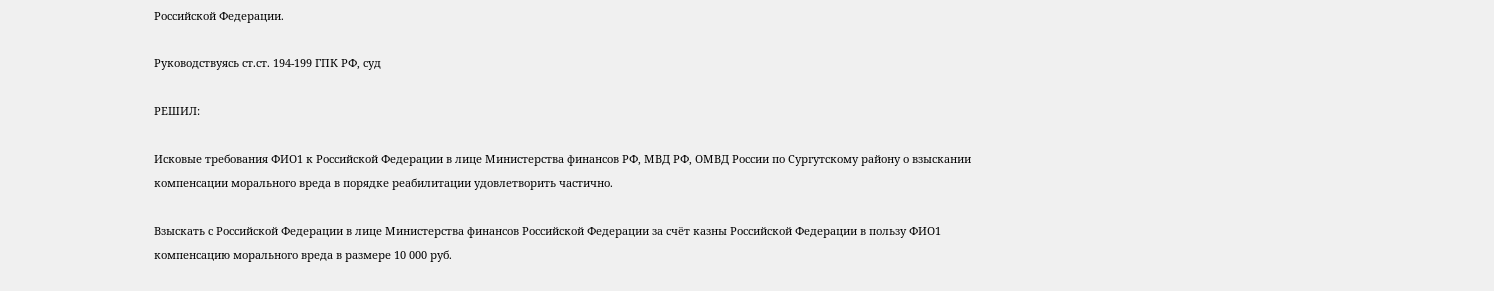Российской Федерации.

Руководствуясь ст.ст. 194-199 ГПК РФ, суд

РЕШИЛ:

Исковые требования ФИО1 к Российской Федерации в лице Министерства финансов РФ, МВД РФ, ОМВД России по Сургутскому району о взыскании компенсации морального вреда в порядке реабилитации удовлетворить частично.

Взыскать с Российской Федерации в лице Министерства финансов Российской Федерации за счёт казны Российской Федерации в пользу ФИО1 компенсацию морального вреда в размере 10 000 руб.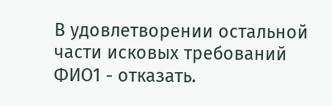В удовлетворении остальной части исковых требований ФИО1 - отказать.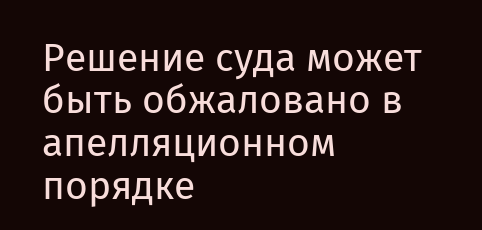Решение суда может быть обжаловано в апелляционном порядке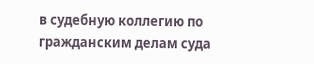в судебную коллегию по гражданским делам суда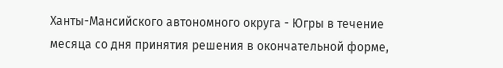Ханты-Мансийского автономного округа - Югры в течение месяца со дня принятия решения в окончательной форме,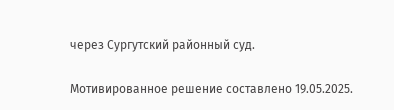через Сургутский районный суд.

Мотивированное решение составлено 19.05.2025.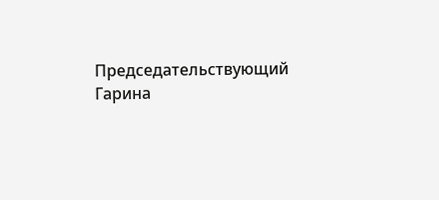Председательствующий Гарина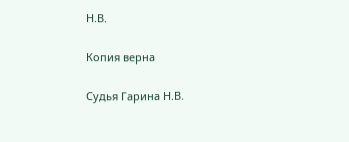Н.В.

Копия верна

Судья Гарина Н.В.